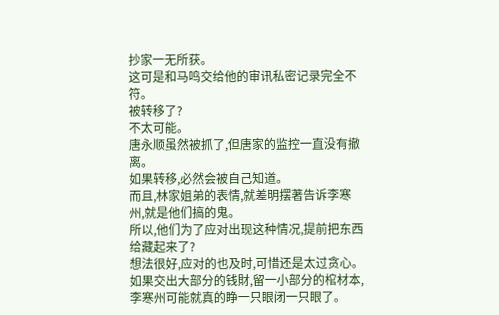抄家一无所获。
这可是和马鸣交给他的审讯私密记录完全不符。
被转移了?
不太可能。
唐永顺虽然被抓了,但唐家的监控一直没有撤离。
如果转移,必然会被自己知道。
而且,林家姐弟的表情,就差明摆著告诉李寒州,就是他们搞的鬼。
所以,他们为了应对出现这种情况,提前把东西给藏起来了?
想法很好,应对的也及时,可惜还是太过贪心。
如果交出大部分的钱財,留一小部分的棺材本,李寒州可能就真的睁一只眼闭一只眼了。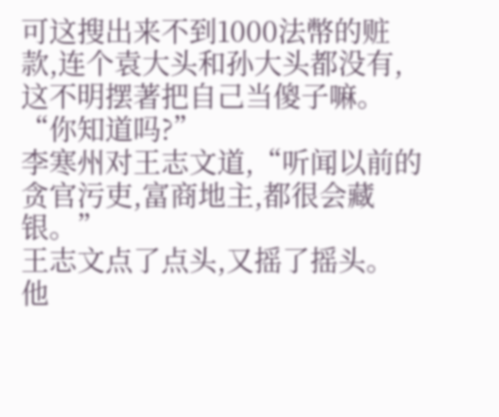可这搜出来不到1000法幣的赃款,连个袁大头和孙大头都没有,这不明摆著把自己当傻子嘛。
“你知道吗?”
李寒州对王志文道,“听闻以前的贪官污吏,富商地主,都很会藏银。”
王志文点了点头,又摇了摇头。
他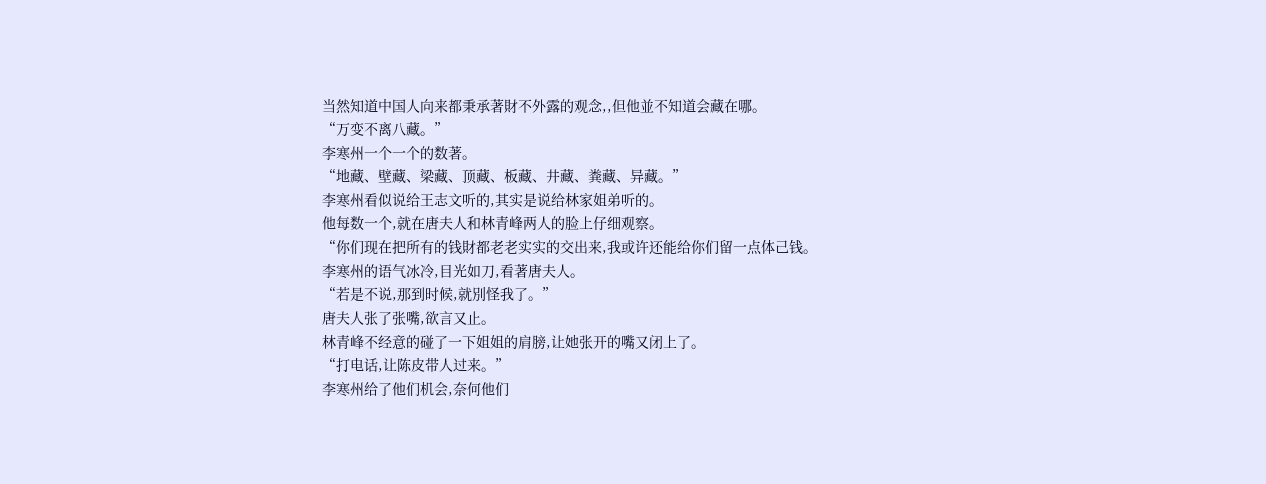当然知道中国人向来都秉承著財不外露的观念,,但他並不知道会藏在哪。
“万变不离八藏。”
李寒州一个一个的数著。
“地藏、壁藏、梁藏、顶藏、板藏、井藏、粪藏、异藏。”
李寒州看似说给王志文听的,其实是说给林家姐弟听的。
他每数一个,就在唐夫人和林青峰两人的脸上仔细观察。
“你们现在把所有的钱財都老老实实的交出来,我或许还能给你们留一点体己钱。
李寒州的语气冰冷,目光如刀,看著唐夫人。
“若是不说,那到时候,就別怪我了。”
唐夫人张了张嘴,欲言又止。
林青峰不经意的碰了一下姐姐的肩膀,让她张开的嘴又闭上了。
“打电话,让陈皮带人过来。”
李寒州给了他们机会,奈何他们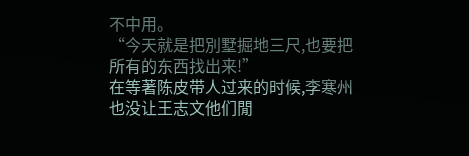不中用。
“今天就是把別墅掘地三尺,也要把所有的东西找出来!”
在等著陈皮带人过来的时候,李寒州也没让王志文他们閒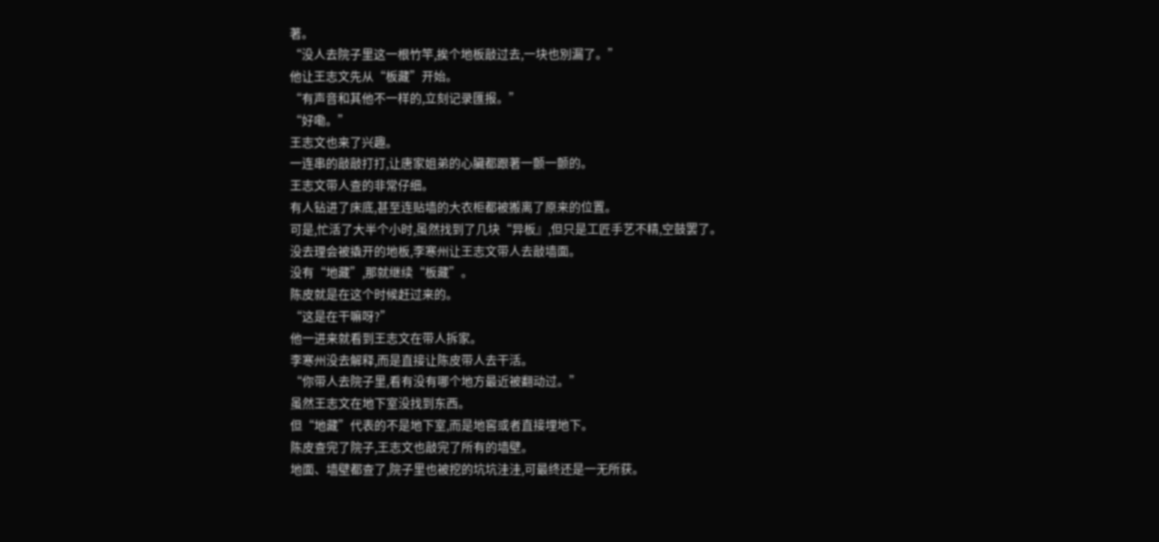著。
“没人去院子里这一根竹竿,挨个地板敲过去,一块也別漏了。”
他让王志文先从“板藏”开始。
“有声音和其他不一样的,立刻记录匯报。”
“好嘞。”
王志文也来了兴趣。
一连串的敲敲打打,让唐家姐弟的心臟都跟著一颤一颤的。
王志文带人查的非常仔细。
有人钻进了床底,甚至连贴墙的大衣柜都被搬离了原来的位置。
可是,忙活了大半个小时,虽然找到了几块“异板』,但只是工匠手艺不精,空鼓罢了。
没去理会被撬开的地板,李寒州让王志文带人去敲墙面。
没有“地藏”,那就继续“板藏”。
陈皮就是在这个时候赶过来的。
“这是在干嘛呀?”
他一进来就看到王志文在带人拆家。
李寒州没去解释,而是直接让陈皮带人去干活。
“你带人去院子里,看有没有哪个地方最近被翻动过。”
虽然王志文在地下室没找到东西。
但“地藏”代表的不是地下室,而是地窖或者直接埋地下。
陈皮查完了院子,王志文也敲完了所有的墙壁。
地面、墙壁都查了,院子里也被挖的坑坑洼洼,可最终还是一无所获。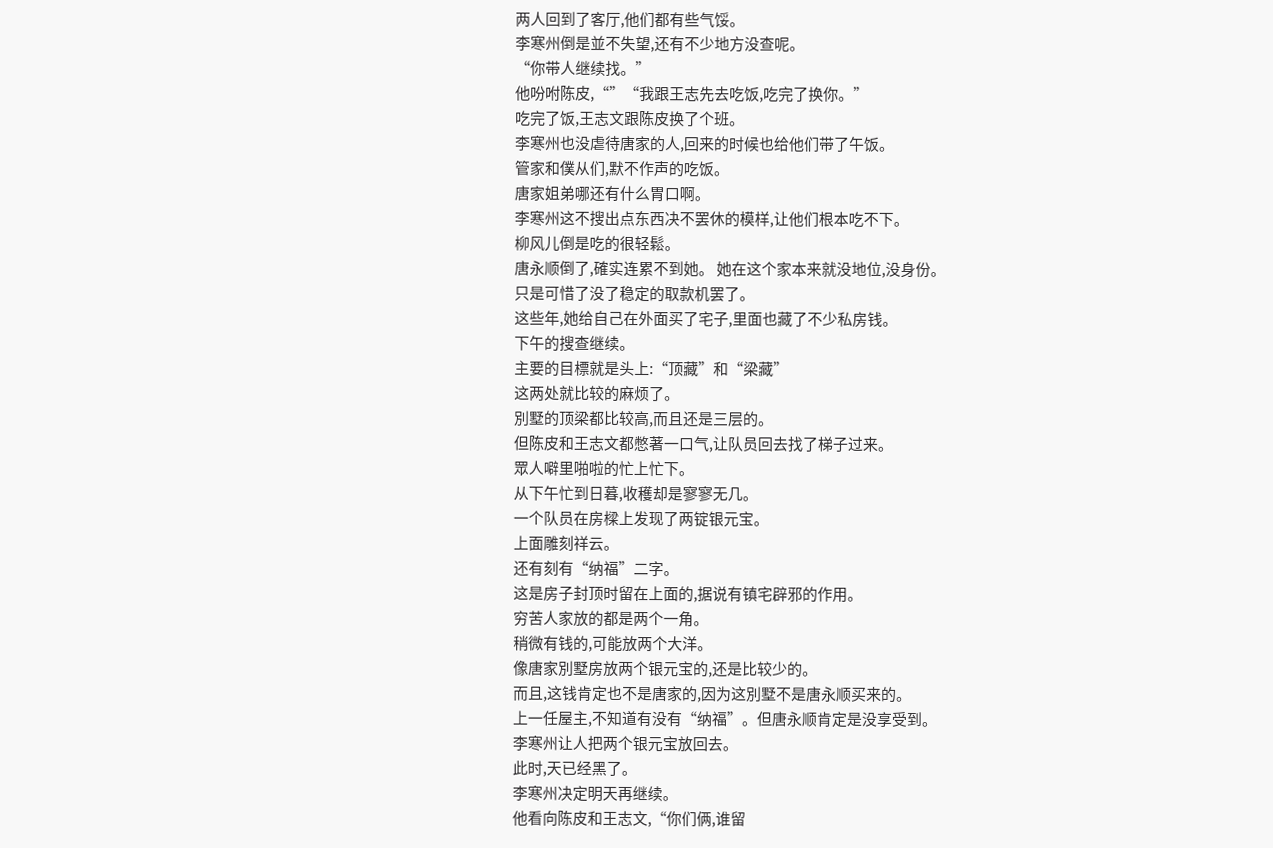两人回到了客厅,他们都有些气馁。
李寒州倒是並不失望,还有不少地方没查呢。
“你带人继续找。”
他吩咐陈皮,“”“我跟王志先去吃饭,吃完了换你。”
吃完了饭,王志文跟陈皮换了个班。
李寒州也没虐待唐家的人,回来的时候也给他们带了午饭。
管家和僕从们,默不作声的吃饭。
唐家姐弟哪还有什么胃口啊。
李寒州这不搜出点东西决不罢休的模样,让他们根本吃不下。
柳风儿倒是吃的很轻鬆。
唐永顺倒了,確实连累不到她。 她在这个家本来就没地位,没身份。
只是可惜了没了稳定的取款机罢了。
这些年,她给自己在外面买了宅子,里面也藏了不少私房钱。
下午的搜查继续。
主要的目標就是头上:“顶藏”和“梁藏”
这两处就比较的麻烦了。
別墅的顶梁都比较高,而且还是三层的。
但陈皮和王志文都憋著一口气,让队员回去找了梯子过来。
眾人噼里啪啦的忙上忙下。
从下午忙到日暮,收穫却是寥寥无几。
一个队员在房樑上发现了两锭银元宝。
上面雕刻祥云。
还有刻有“纳福”二字。
这是房子封顶时留在上面的,据说有镇宅辟邪的作用。
穷苦人家放的都是两个一角。
稍微有钱的,可能放两个大洋。
像唐家別墅房放两个银元宝的,还是比较少的。
而且,这钱肯定也不是唐家的,因为这別墅不是唐永顺买来的。
上一任屋主,不知道有没有“纳福”。但唐永顺肯定是没享受到。
李寒州让人把两个银元宝放回去。
此时,天已经黑了。
李寒州决定明天再继续。
他看向陈皮和王志文,“你们俩,谁留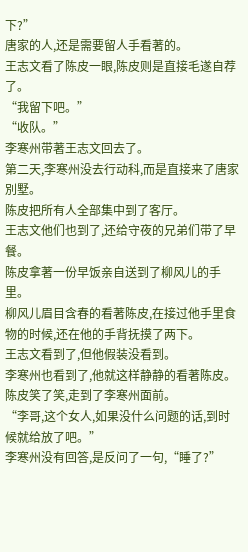下?”
唐家的人,还是需要留人手看著的。
王志文看了陈皮一眼,陈皮则是直接毛遂自荐了。
“我留下吧。”
“收队。”
李寒州带著王志文回去了。
第二天,李寒州没去行动科,而是直接来了唐家別墅。
陈皮把所有人全部集中到了客厅。
王志文他们也到了,还给守夜的兄弟们带了早餐。
陈皮拿著一份早饭亲自送到了柳风儿的手里。
柳风儿眉目含春的看著陈皮,在接过他手里食物的时候,还在他的手背抚摸了两下。
王志文看到了,但他假装没看到。
李寒州也看到了,他就这样静静的看著陈皮。
陈皮笑了笑,走到了李寒州面前。
“李哥,这个女人,如果没什么问题的话,到时候就给放了吧。”
李寒州没有回答,是反问了一句,“睡了?”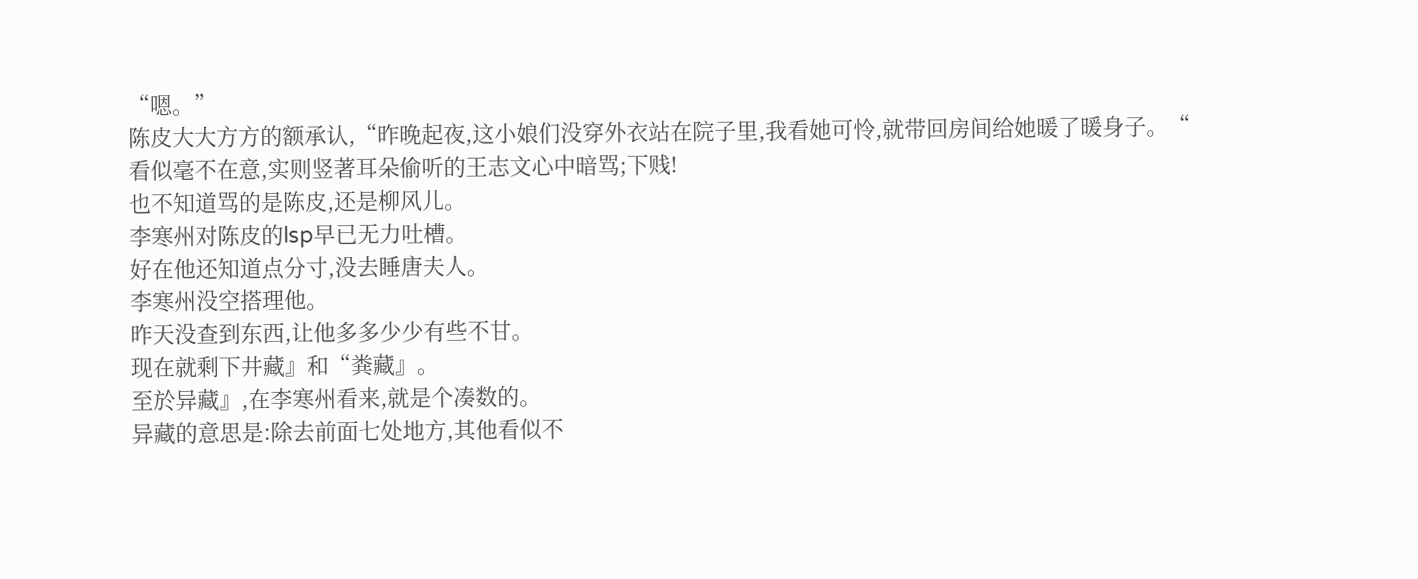“嗯。”
陈皮大大方方的额承认,“昨晚起夜,这小娘们没穿外衣站在院子里,我看她可怜,就带回房间给她暖了暖身子。“
看似毫不在意,实则竖著耳朵偷听的王志文心中暗骂;下贱!
也不知道骂的是陈皮,还是柳风儿。
李寒州对陈皮的lsp早已无力吐槽。
好在他还知道点分寸,没去睡唐夫人。
李寒州没空搭理他。
昨天没查到东西,让他多多少少有些不甘。
现在就剩下井藏』和“粪藏』。
至於异藏』,在李寒州看来,就是个凑数的。
异藏的意思是:除去前面七处地方,其他看似不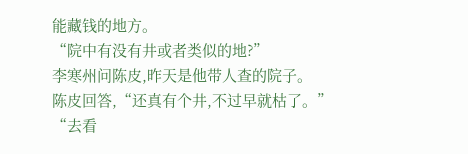能藏钱的地方。
“院中有没有井或者类似的地?”
李寒州问陈皮,昨天是他带人查的院子。
陈皮回答,“还真有个井,不过早就枯了。”
“去看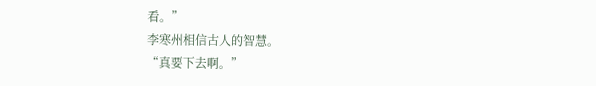看。”
李寒州相信古人的智慧。
“真要下去啊。”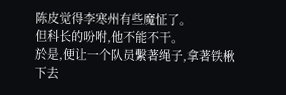陈皮觉得李寒州有些魔怔了。
但科长的吩咐,他不能不干。
於是,便让一个队员繫著绳子,拿著铁楸下去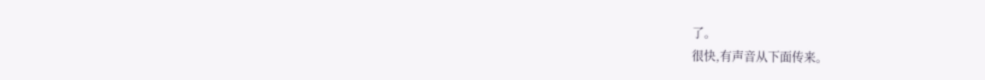了。
很快,有声音从下面传来。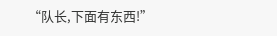“队长,下面有东西!”